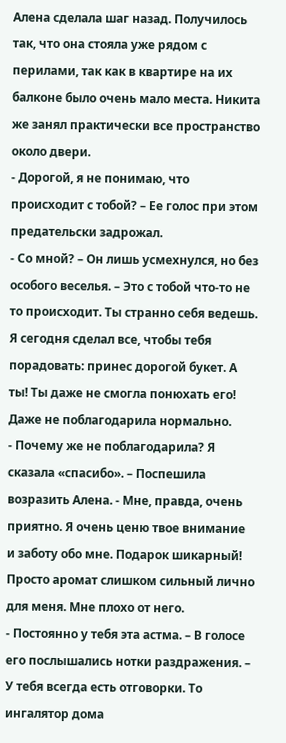Алена сделала шаг назад. Получилось так, что она стояла уже рядом с перилами, так как в квартире на их балконе было очень мало места. Никита же занял практически все пространство около двери.
- Дорогой, я не понимаю, что происходит с тобой? – Ее голос при этом предательски задрожал.
- Со мной? – Он лишь усмехнулся, но без особого веселья. – Это с тобой что-то не то происходит. Ты странно себя ведешь. Я сегодня сделал все, чтобы тебя порадовать: принес дорогой букет. А ты! Ты даже не смогла понюхать его! Даже не поблагодарила нормально.
- Почему же не поблагодарила? Я сказала «спасибо». – Поспешила возразить Алена. - Мне, правда, очень приятно. Я очень ценю твое внимание и заботу обо мне. Подарок шикарный! Просто аромат слишком сильный лично для меня. Мне плохо от него.
- Постоянно у тебя эта астма. – В голосе его послышались нотки раздражения. – У тебя всегда есть отговорки. То ингалятор дома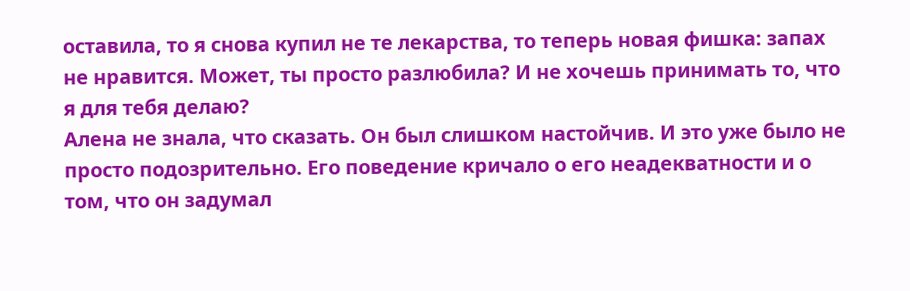оставила, то я снова купил не те лекарства, то теперь новая фишка: запах не нравится. Может, ты просто разлюбила? И не хочешь принимать то, что я для тебя делаю?
Алена не знала, что сказать. Он был слишком настойчив. И это уже было не просто подозрительно. Его поведение кричало о его неадекватности и о том, что он задумал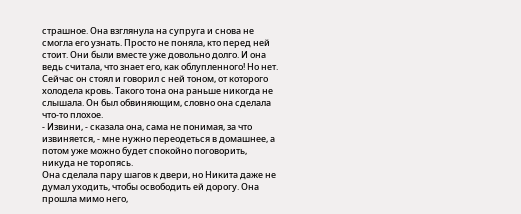страшное. Она взглянула на супруга и снова не смогла его узнать. Просто не поняла, кто перед ней стоит. Они были вместе уже довольно долго. И она ведь считала, что знает его, как облупленного! Но нет. Сейчас он стоял и говорил с ней тоном, от которого холодела кровь. Такого тона она раньше никогда не слышала. Он был обвиняющим, словно она сделала что-то плохое.
- Извини, - сказала она, сама не понимая, за что извиняется, - мне нужно переодеться в домашнее, а потом уже можно будет спокойно поговорить, никуда не торопясь.
Она сделала пару шагов к двери, но Никита даже не думал уходить, чтобы освободить ей дорогу. Она прошла мимо него,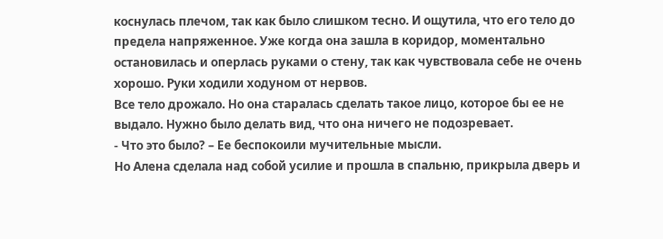коснулась плечом, так как было слишком тесно. И ощутила, что его тело до предела напряженное. Уже когда она зашла в коридор, моментально остановилась и оперлась руками о стену, так как чувствовала себе не очень хорошо. Руки ходили ходуном от нервов.
Все тело дрожало. Но она старалась сделать такое лицо, которое бы ее не выдало. Нужно было делать вид, что она ничего не подозревает.
- Что это было? – Ее беспокоили мучительные мысли.
Но Алена сделала над собой усилие и прошла в спальню, прикрыла дверь и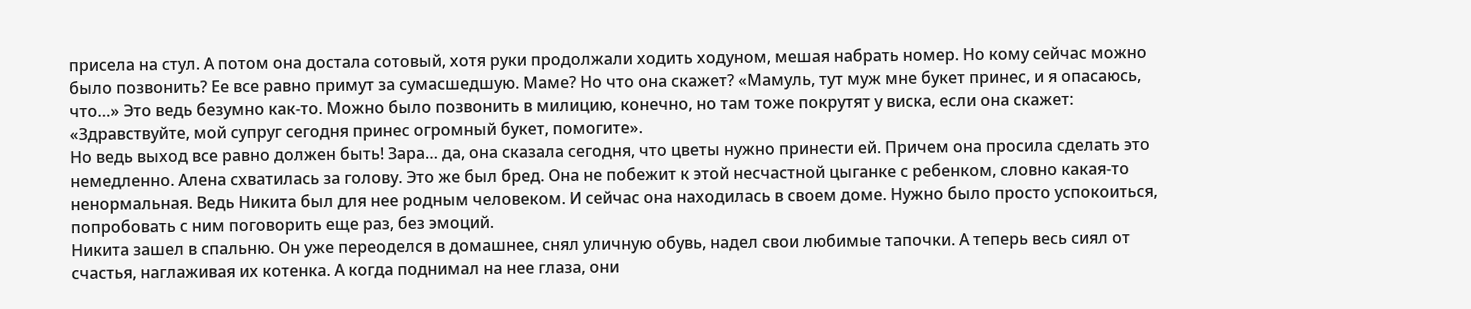присела на стул. А потом она достала сотовый, хотя руки продолжали ходить ходуном, мешая набрать номер. Но кому сейчас можно было позвонить? Ее все равно примут за сумасшедшую. Маме? Но что она скажет? «Мамуль, тут муж мне букет принес, и я опасаюсь, что…» Это ведь безумно как-то. Можно было позвонить в милицию, конечно, но там тоже покрутят у виска, если она скажет: «Здравствуйте, мой супруг сегодня принес огромный букет, помогите».
Но ведь выход все равно должен быть! Зара… да, она сказала сегодня, что цветы нужно принести ей. Причем она просила сделать это немедленно. Алена схватилась за голову. Это же был бред. Она не побежит к этой несчастной цыганке с ребенком, словно какая-то ненормальная. Ведь Никита был для нее родным человеком. И сейчас она находилась в своем доме. Нужно было просто успокоиться, попробовать с ним поговорить еще раз, без эмоций.
Никита зашел в спальню. Он уже переоделся в домашнее, снял уличную обувь, надел свои любимые тапочки. А теперь весь сиял от счастья, наглаживая их котенка. А когда поднимал на нее глаза, они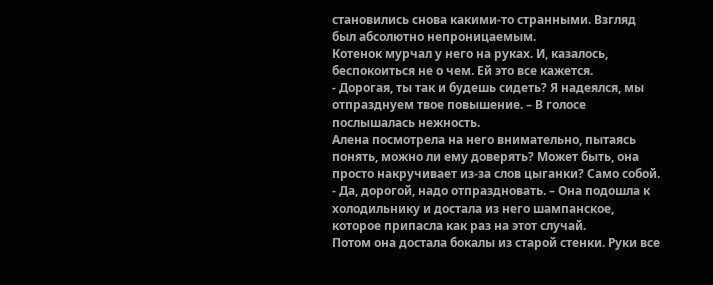становились снова какими-то странными. Взгляд был абсолютно непроницаемым.
Котенок мурчал у него на руках. И, казалось, беспокоиться не о чем. Ей это все кажется.
- Дорогая, ты так и будешь сидеть? Я надеялся, мы отпразднуем твое повышение. – В голосе послышалась нежность.
Алена посмотрела на него внимательно, пытаясь понять, можно ли ему доверять? Может быть, она просто накручивает из-за слов цыганки? Само собой.
- Да, дорогой, надо отпраздновать. – Она подошла к холодильнику и достала из него шампанское, которое припасла как раз на этот случай.
Потом она достала бокалы из старой стенки. Руки все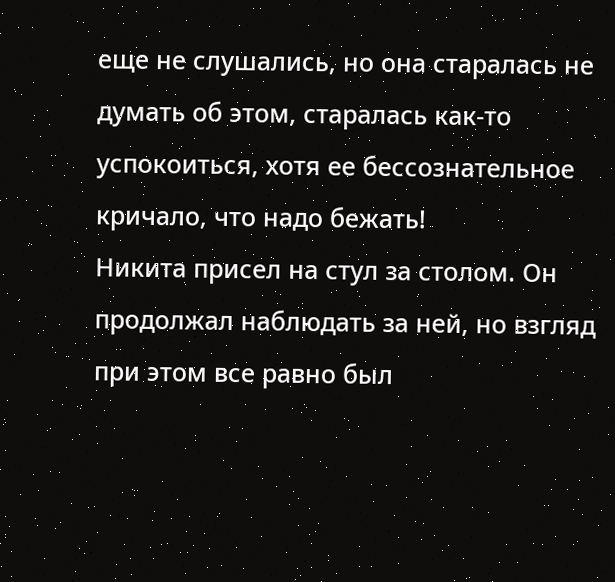еще не слушались, но она старалась не думать об этом, старалась как-то успокоиться, хотя ее бессознательное кричало, что надо бежать!
Никита присел на стул за столом. Он продолжал наблюдать за ней, но взгляд при этом все равно был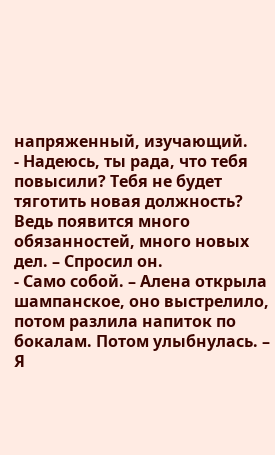напряженный, изучающий.
- Надеюсь, ты рада, что тебя повысили? Тебя не будет тяготить новая должность? Ведь появится много обязанностей, много новых дел. – Спросил он.
- Само собой. – Алена открыла шампанское, оно выстрелило, потом разлила напиток по бокалам. Потом улыбнулась. – Я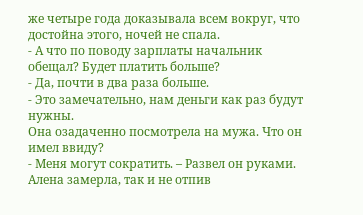же четыре года доказывала всем вокруг, что достойна этого, ночей не спала.
- А что по поводу зарплаты начальник обещал? Будет платить больше?
- Да, почти в два раза больше.
- Это замечательно, нам деньги как раз будут нужны.
Она озадаченно посмотрела на мужа. Что он имел ввиду?
- Меня могут сократить. – Развел он руками.
Алена замерла, так и не отпив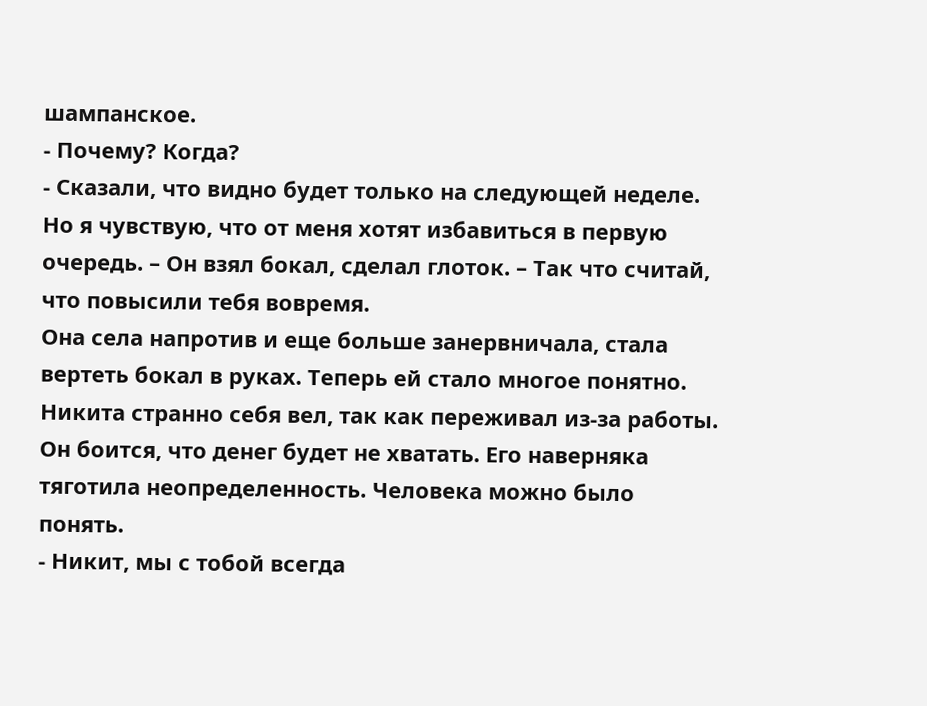шампанское.
- Почему? Когда?
- Сказали, что видно будет только на следующей неделе. Но я чувствую, что от меня хотят избавиться в первую очередь. – Он взял бокал, сделал глоток. – Так что считай, что повысили тебя вовремя.
Она села напротив и еще больше занервничала, стала вертеть бокал в руках. Теперь ей стало многое понятно. Никита странно себя вел, так как переживал из-за работы. Он боится, что денег будет не хватать. Его наверняка тяготила неопределенность. Человека можно было понять.
- Никит, мы с тобой всегда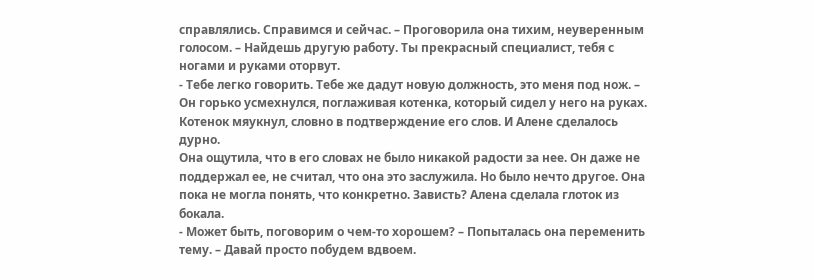справлялись. Справимся и сейчас. – Проговорила она тихим, неуверенным голосом. – Найдешь другую работу. Ты прекрасный специалист, тебя с ногами и руками оторвут.
- Тебе легко говорить. Тебе же дадут новую должность, это меня под нож. – Он горько усмехнулся, поглаживая котенка, который сидел у него на руках. Котенок мяукнул, словно в подтверждение его слов. И Алене сделалось дурно.
Она ощутила, что в его словах не было никакой радости за нее. Он даже не поддержал ее, не считал, что она это заслужила. Но было нечто другое. Она пока не могла понять, что конкретно. Зависть? Алена сделала глоток из бокала.
- Может быть, поговорим о чем-то хорошем? – Попыталась она переменить тему. – Давай просто побудем вдвоем.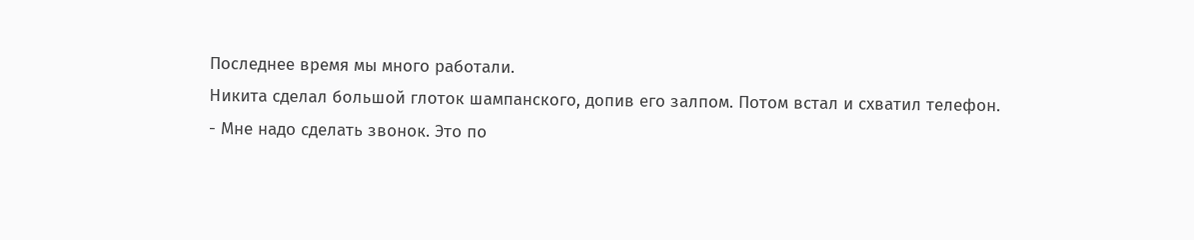Последнее время мы много работали.
Никита сделал большой глоток шампанского, допив его залпом. Потом встал и схватил телефон.
- Мне надо сделать звонок. Это по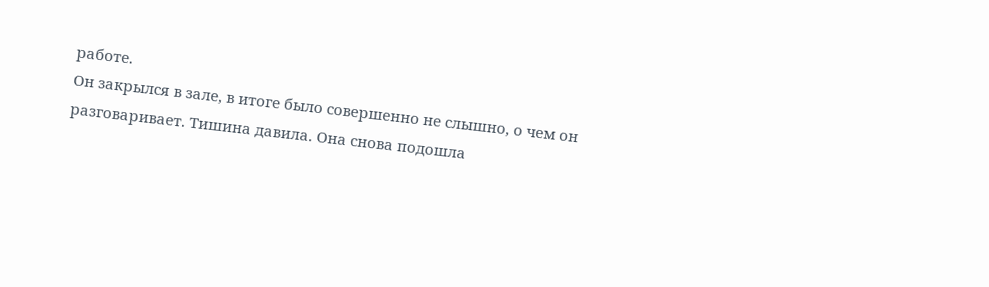работе.
Он закрылся в зале, в итоге было совершенно не слышно, о чем он разговаривает. Тишина давила. Она снова подошла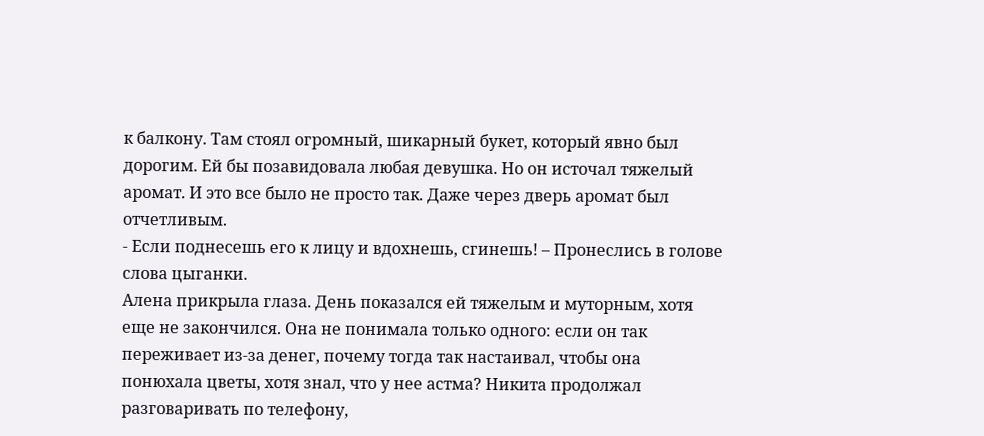к балкону. Там стоял огромный, шикарный букет, который явно был дорогим. Ей бы позавидовала любая девушка. Но он источал тяжелый аромат. И это все было не просто так. Даже через дверь аромат был отчетливым.
- Если поднесешь его к лицу и вдохнешь, сгинешь! – Пронеслись в голове слова цыганки.
Алена прикрыла глаза. День показался ей тяжелым и муторным, хотя еще не закончился. Она не понимала только одного: если он так переживает из-за денег, почему тогда так настаивал, чтобы она понюхала цветы, хотя знал, что у нее астма? Никита продолжал разговаривать по телефону,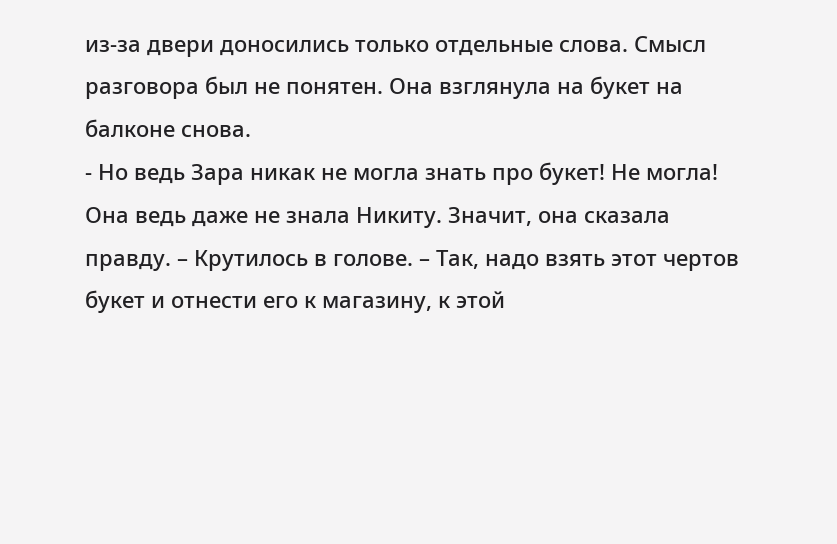из-за двери доносились только отдельные слова. Смысл разговора был не понятен. Она взглянула на букет на балконе снова.
- Но ведь Зара никак не могла знать про букет! Не могла! Она ведь даже не знала Никиту. Значит, она сказала правду. – Крутилось в голове. – Так, надо взять этот чертов букет и отнести его к магазину, к этой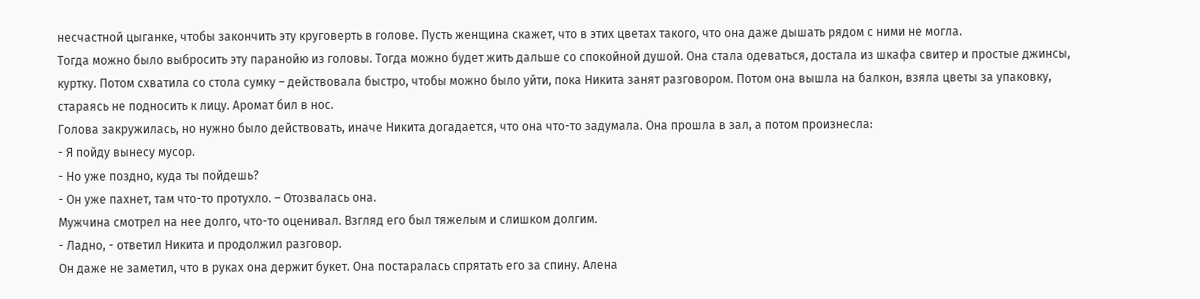несчастной цыганке, чтобы закончить эту круговерть в голове. Пусть женщина скажет, что в этих цветах такого, что она даже дышать рядом с ними не могла.
Тогда можно было выбросить эту паранойю из головы. Тогда можно будет жить дальше со спокойной душой. Она стала одеваться, достала из шкафа свитер и простые джинсы, куртку. Потом схватила со стола сумку – действовала быстро, чтобы можно было уйти, пока Никита занят разговором. Потом она вышла на балкон, взяла цветы за упаковку, стараясь не подносить к лицу. Аромат бил в нос.
Голова закружилась, но нужно было действовать, иначе Никита догадается, что она что-то задумала. Она прошла в зал, а потом произнесла:
- Я пойду вынесу мусор.
- Но уже поздно, куда ты пойдешь?
- Он уже пахнет, там что-то протухло. – Отозвалась она.
Мужчина смотрел на нее долго, что-то оценивал. Взгляд его был тяжелым и слишком долгим.
- Ладно, - ответил Никита и продолжил разговор.
Он даже не заметил, что в руках она держит букет. Она постаралась спрятать его за спину. Алена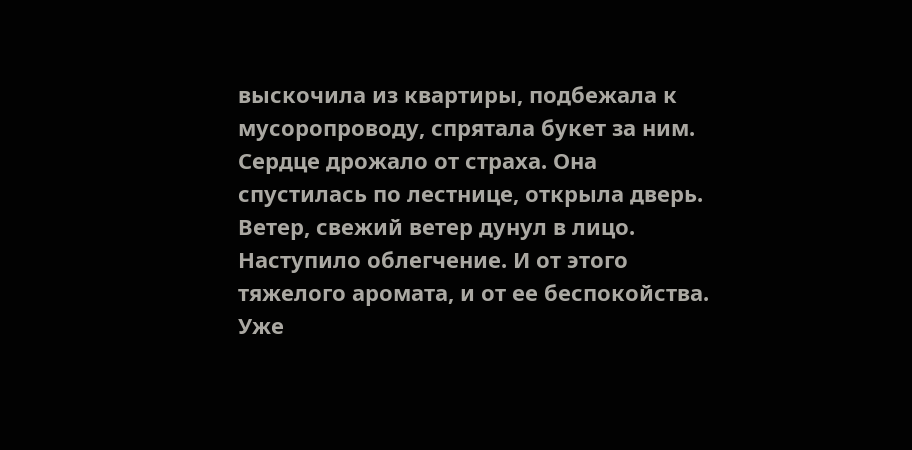выскочила из квартиры, подбежала к мусоропроводу, спрятала букет за ним. Сердце дрожало от страха. Она спустилась по лестнице, открыла дверь. Ветер, свежий ветер дунул в лицо. Наступило облегчение. И от этого тяжелого аромата, и от ее беспокойства.
Уже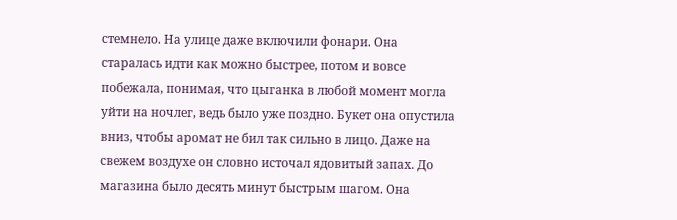стемнело. На улице даже включили фонари. Она старалась идти как можно быстрее, потом и вовсе побежала, понимая, что цыганка в любой момент могла уйти на ночлег, ведь было уже поздно. Букет она опустила вниз, чтобы аромат не бил так сильно в лицо. Даже на свежем воздухе он словно источал ядовитый запах. До магазина было десять минут быстрым шагом. Она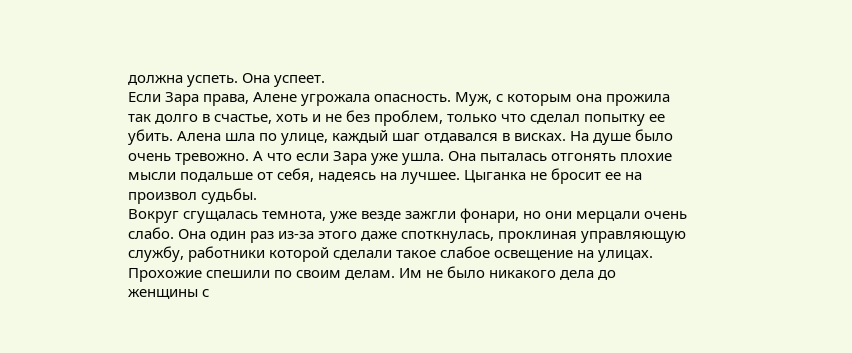должна успеть. Она успеет.
Если Зара права, Алене угрожала опасность. Муж, с которым она прожила так долго в счастье, хоть и не без проблем, только что сделал попытку ее убить. Алена шла по улице, каждый шаг отдавался в висках. На душе было очень тревожно. А что если Зара уже ушла. Она пыталась отгонять плохие мысли подальше от себя, надеясь на лучшее. Цыганка не бросит ее на произвол судьбы.
Вокруг сгущалась темнота, уже везде зажгли фонари, но они мерцали очень слабо. Она один раз из-за этого даже споткнулась, проклиная управляющую службу, работники которой сделали такое слабое освещение на улицах. Прохожие спешили по своим делам. Им не было никакого дела до женщины с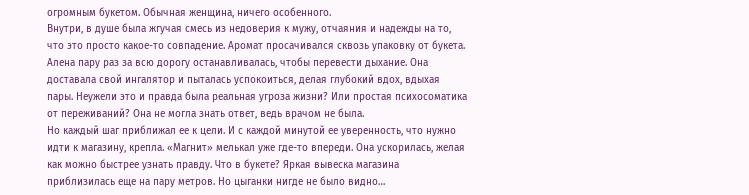огромным букетом. Обычная женщина, ничего особенного.
Внутри, в душе была жгучая смесь из недоверия к мужу, отчаяния и надежды на то, что это просто какое-то совпадение. Аромат просачивался сквозь упаковку от букета. Алена пару раз за всю дорогу останавливалась, чтобы перевести дыхание. Она доставала свой ингалятор и пыталась успокоиться, делая глубокий вдох, вдыхая пары. Неужели это и правда была реальная угроза жизни? Или простая психосоматика от переживаний? Она не могла знать ответ, ведь врачом не была.
Но каждый шаг приближал ее к цели. И с каждой минутой ее уверенность, что нужно идти к магазину, крепла. «Магнит» мелькал уже где-то впереди. Она ускорилась, желая как можно быстрее узнать правду. Что в букете? Яркая вывеска магазина приблизилась еще на пару метров. Но цыганки нигде не было видно…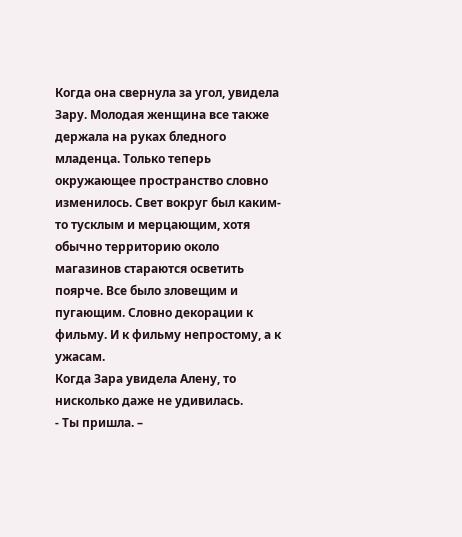Когда она свернула за угол, увидела Зару. Молодая женщина все также держала на руках бледного младенца. Только теперь окружающее пространство словно изменилось. Свет вокруг был каким-то тусклым и мерцающим, хотя обычно территорию около магазинов стараются осветить поярче. Все было зловещим и пугающим. Словно декорации к фильму. И к фильму непростому, а к ужасам.
Когда Зара увидела Алену, то нисколько даже не удивилась.
- Ты пришла. –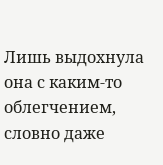Лишь выдохнула она с каким-то облегчением, словно даже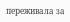переживала за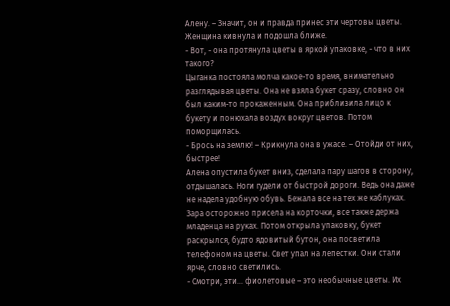Алену. – Значит, он и правда принес эти чертовы цветы.
Женщина кивнула и подошла ближе.
- Вот, - она протянула цветы в яркой упаковке, - что в них такого?
Цыганка постояла молча какое-то время, внимательно разглядывая цветы. Она не взяла букет сразу, словно он был каким-то прокаженным. Она приблизила лицо к букету и понюхала воздух вокруг цветов. Потом поморщилась.
- Брось на землю! – Крикнула она в ужасе. – Отойди от них, быстрее!
Алена опустила букет вниз, сделала пару шагов в сторону, отдышалась. Ноги гудели от быстрой дороги. Ведь она даже не надела удобную обувь. Бежала все на тех же каблуках.
Зара осторожно присела на корточки, все также держа младенца на руках. Потом открыла упаковку, букет раскрылся, будто ядовитый бутон, она посветила телефоном на цветы. Свет упал на лепестки. Они стали ярче, словно светились.
- Смотри, эти… фиолетовые – это необычные цветы. Их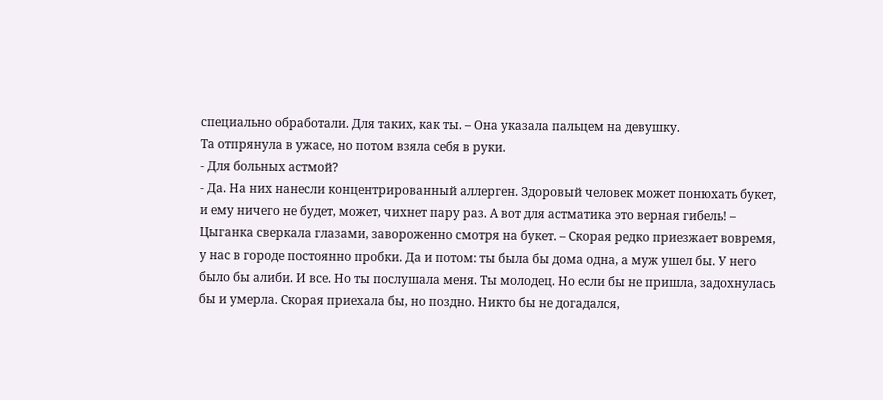специально обработали. Для таких, как ты. – Она указала пальцем на девушку.
Та отпрянула в ужасе, но потом взяла себя в руки.
- Для больных астмой?
- Да. На них нанесли концентрированный аллерген. Здоровый человек может понюхать букет, и ему ничего не будет, может, чихнет пару раз. А вот для астматика это верная гибель! – Цыганка сверкала глазами, завороженно смотря на букет. – Скорая редко приезжает вовремя, у нас в городе постоянно пробки. Да и потом: ты была бы дома одна, а муж ушел бы. У него было бы алиби. И все. Но ты послушала меня. Ты молодец. Но если бы не пришла, задохнулась бы и умерла. Скорая приехала бы, но поздно. Никто бы не догадался,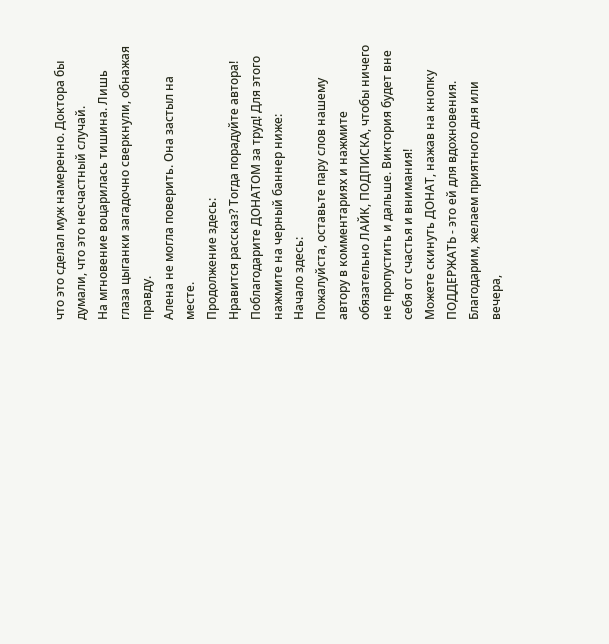что это сделал муж намеренно. Доктора бы думали, что это несчастный случай.
На мгновение воцарилась тишина. Лишь глаза цыганки загадочно сверкнули, обнажая правду.
Алена не могла поверить. Она застыл на месте.
Продолжение здесь:
Нравится рассказ? Тогда порадуйте автора! Поблагодарите ДОНАТОМ за труд! Для этого нажмите на черный баннер ниже:
Начало здесь:
Пожалуйста, оставьте пару слов нашему автору в комментариях и нажмите обязательно ЛАЙК, ПОДПИСКА, чтобы ничего не пропустить и дальше. Виктория будет вне себя от счастья и внимания!
Можете скинуть ДОНАТ, нажав на кнопку ПОДДЕРЖАТЬ - это ей для вдохновения. Благодарим, желаем приятного дня или вечера,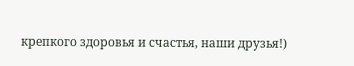крепкого здоровья и счастья, наши друзья!)